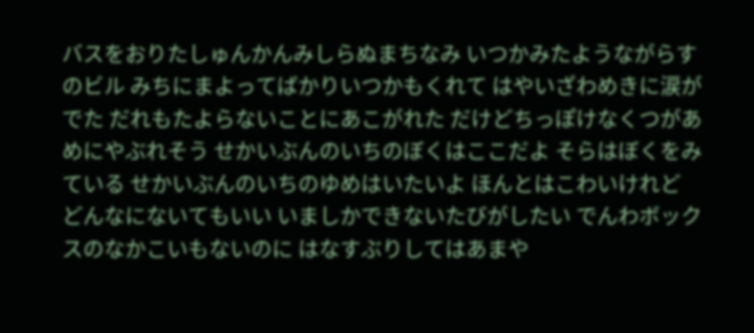バスをおりたしゅんかんみしらぬまちなみ いつかみたようながらすのビル みちにまよってばかりいつかもくれて はやいざわめきに涙がでた だれもたよらないことにあこがれた だけどちっぽけなくつがあめにやぶれそう せかいぶんのいちのぼくはここだよ そらはぼくをみている せかいぶんのいちのゆめはいたいよ ほんとはこわいけれど どんなにないてもいい いましかできないたびがしたい でんわボックスのなかこいもないのに はなすぶりしてはあまや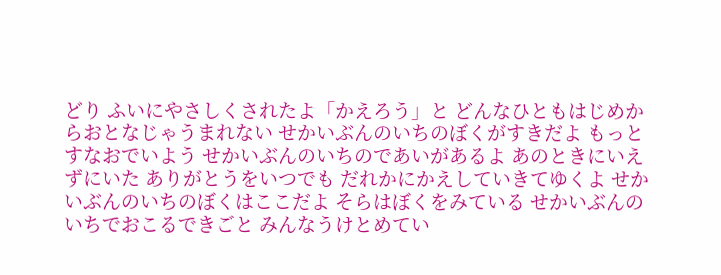どり ふいにやさしくされたよ「かえろう」と どんなひともはじめからおとなじゃうまれない せかいぶんのいちのぼくがすきだよ もっとすなおでいよう せかいぶんのいちのであいがあるよ あのときにいえずにいた ありがとうをいつでも だれかにかえしていきてゆくよ せかいぶんのいちのぼくはここだよ そらはぼくをみている せかいぶんのいちでおこるできごと みんなうけとめてい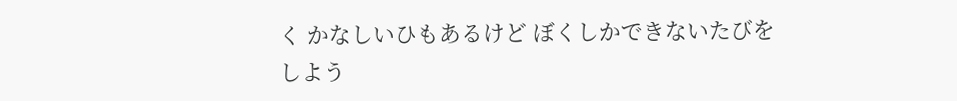く かなしいひもあるけど ぼくしかできないたびをしよう